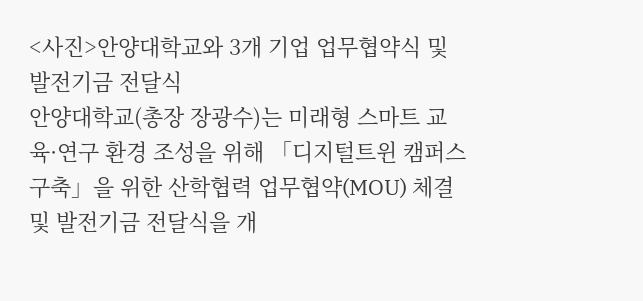<사진>안양대학교와 3개 기업 업무협약식 및 발전기금 전달식
안양대학교(총장 장광수)는 미래형 스마트 교육·연구 환경 조성을 위해 「디지털트윈 캠퍼스 구축」을 위한 산학협력 업무협약(MOU) 체결 및 발전기금 전달식을 개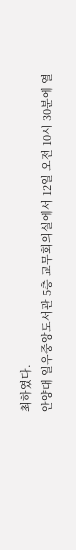최하였다.
안양대 일우중앙도서관 5층 교무회의실에서 12일 오전 10시 30분에 열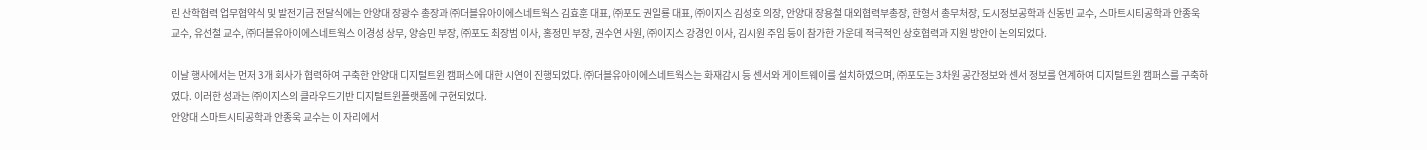린 산학협력 업무협약식 및 발전기금 전달식에는 안양대 장광수 총장과 ㈜더블유아이에스네트웍스 김효훈 대표, ㈜포도 권일룡 대표, ㈜이지스 김성호 의장, 안양대 장용철 대외협력부총장, 한형서 총무처장, 도시정보공학과 신동빈 교수, 스마트시티공학과 안종욱 교수, 유선철 교수, ㈜더블유아이에스네트웍스 이경성 상무, 양승민 부장, ㈜포도 최장범 이사, 홍정민 부장, 권수연 사원, ㈜이지스 강경인 이사, 김시원 주임 등이 참가한 가운데 적극적인 상호협력과 지원 방안이 논의되었다.

이날 행사에서는 먼저 3개 회사가 협력하여 구축한 안양대 디지털트윈 캠퍼스에 대한 시연이 진행되었다. ㈜더블유아이에스네트웍스는 화재감시 등 센서와 게이트웨이를 설치하였으며, ㈜포도는 3차원 공간정보와 센서 정보를 연계하여 디지털트윈 캠퍼스를 구축하였다. 이러한 성과는 ㈜이지스의 클라우드기반 디지털트윈플랫폼에 구현되었다.
안양대 스마트시티공학과 안종욱 교수는 이 자리에서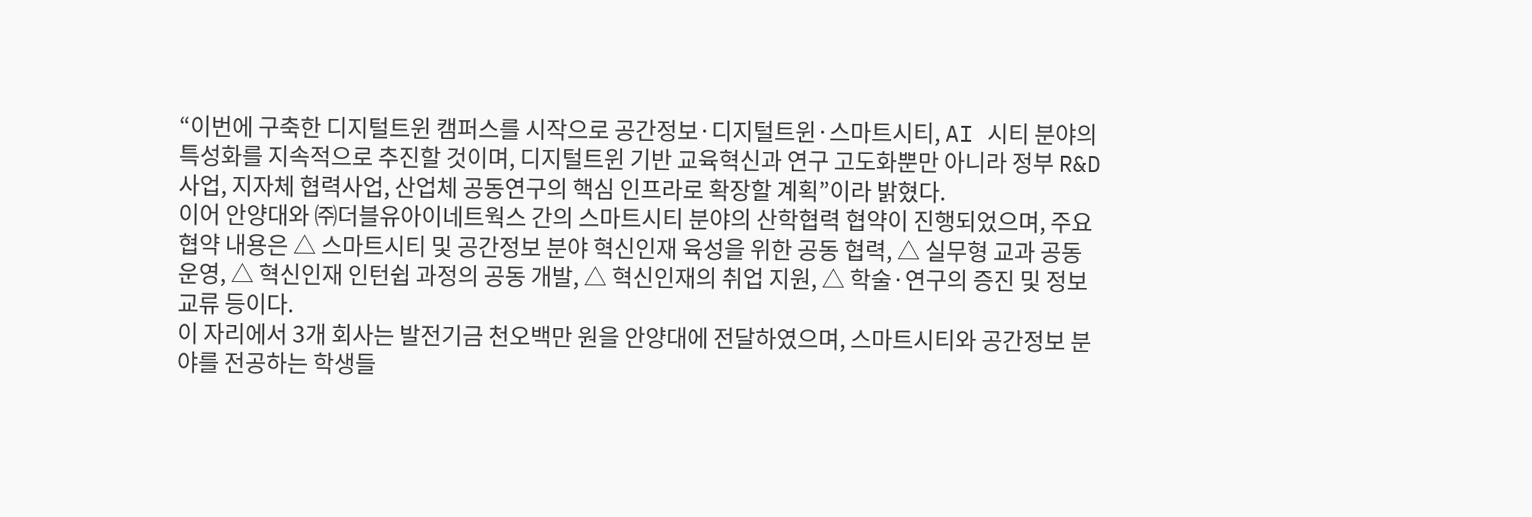“이번에 구축한 디지털트윈 캠퍼스를 시작으로 공간정보·디지털트윈·스마트시티, AI 시티 분야의 특성화를 지속적으로 추진할 것이며, 디지털트윈 기반 교육혁신과 연구 고도화뿐만 아니라 정부 R&D 사업, 지자체 협력사업, 산업체 공동연구의 핵심 인프라로 확장할 계획”이라 밝혔다.
이어 안양대와 ㈜더블유아이네트웍스 간의 스마트시티 분야의 산학협력 협약이 진행되었으며, 주요 협약 내용은 △ 스마트시티 및 공간정보 분야 혁신인재 육성을 위한 공동 협력, △ 실무형 교과 공동 운영, △ 혁신인재 인턴쉽 과정의 공동 개발, △ 혁신인재의 취업 지원, △ 학술·연구의 증진 및 정보 교류 등이다.
이 자리에서 3개 회사는 발전기금 천오백만 원을 안양대에 전달하였으며, 스마트시티와 공간정보 분야를 전공하는 학생들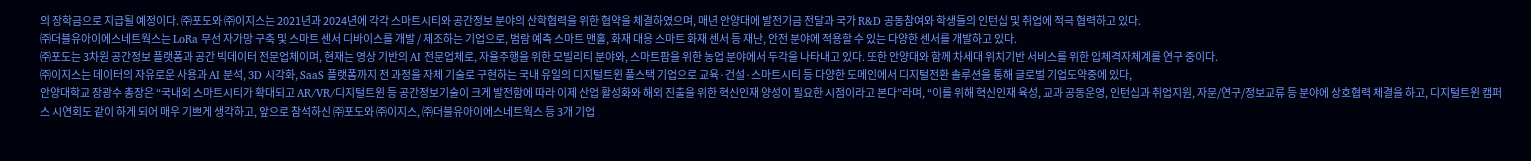의 장학금으로 지급될 예정이다. ㈜포도와 ㈜이지스는 2021년과 2024년에 각각 스마트시티와 공간정보 분야의 산학협력을 위한 협약을 체결하였으며, 매년 안양대에 발전기금 전달과 국가 R&D 공동참여와 학생들의 인턴십 및 취업에 적극 협력하고 있다.
㈜더블유아이에스네트웍스는 LoRa 무선 자가망 구축 및 스마트 센서 디바이스를 개발 / 제조하는 기업으로, 범람 예측 스마트 맨홀, 화재 대응 스마트 화재 센서 등 재난, 안전 분야에 적용할 수 있는 다양한 센서를 개발하고 있다.
㈜포도는 3차원 공간정보 플랫폼과 공간 빅데이터 전문업체이며, 현재는 영상 기반의 AI 전문업체로, 자율주행을 위한 모빌리티 분야와, 스마트팜을 위한 농업 분야에서 두각을 나타내고 있다. 또한 안양대와 함께 차세대 위치기반 서비스를 위한 입체격자체계를 연구 중이다.
㈜이지스는 데이터의 자유로운 사용과 AI 분석, 3D 시각화, SaaS 플랫폼까지 전 과정을 자체 기술로 구현하는 국내 유일의 디지털트윈 풀스택 기업으로 교육·건설·스마트시티 등 다양한 도메인에서 디지털전환 솔루션을 통해 글로벌 기업도약중에 있다,
안양대학교 장광수 총장은 “국내외 스마트시티가 확대되고 AR/VR/디지털트윈 등 공간정보기술이 크게 발전함에 따라 이제 산업 활성화와 해외 진출을 위한 혁신인재 양성이 필요한 시점이라고 본다”라며, “이를 위해 혁신인재 육성, 교과 공동운영, 인턴십과 취업지원, 자문/연구/정보교류 등 분야에 상호협력 체결을 하고, 디지털트윈 캠퍼스 시연회도 같이 하게 되어 매우 기쁘게 생각하고, 앞으로 참석하신 ㈜포도와 ㈜이지스, ㈜더블유아이에스네트웍스 등 3개 기업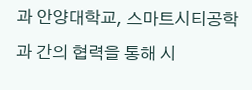과 안양대학교, 스마트시티공학과 간의 협력을 통해 시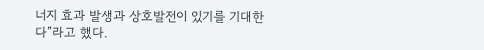너지 효과 발생과 상호발전이 있기를 기대한다”라고 했다.